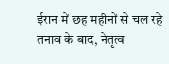ईरान में छह महीनों से चल रहे तनाव के बाद, नेतृत्व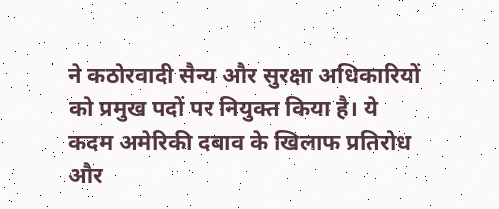ने कठोरवादी सैन्य और सुरक्षा अधिकारियों को प्रमुख पदों पर नियुक्त किया है। ये कदम अमेरिकी दबाव के खिलाफ प्रतिरोध और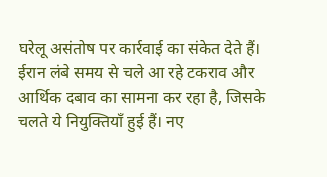घरेलू असंतोष पर कार्रवाई का संकेत देते हैं। ईरान लंबे समय से चले आ रहे टकराव और आर्थिक दबाव का सामना कर रहा है, जिसके चलते ये नियुक्तियाँ हुई हैं। नए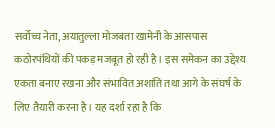सर्वोच्च नेता, अयातुल्ला मोजबता खामेनी के आसपास कठोरपंथियों की पकड़ मजबूत हो रही है। इस समेकन का उद्देश्य एकता बनाए रखना और संभावित अशांति तथा आगे के संघर्ष के लिए तैयारी करना है। यह दर्शा रहा है कि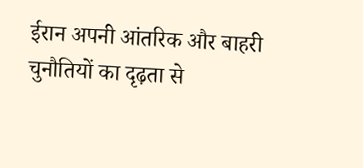ईरान अपनी आंतरिक और बाहरी चुनौतियों का दृढ़ता से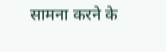सामना करने के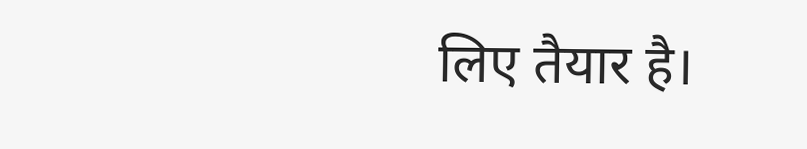लिए तैयार है।